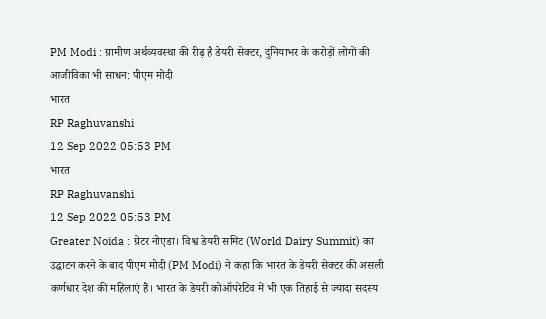PM Modi : ग्रामीण अर्थव्यवस्था की रीढ़ है डेयरी सेक्टर, दुनियाभर के करोड़ों लोगों की आजीविका भी साधन: पीएम मोदी
भारत
RP Raghuvanshi
12 Sep 2022 05:53 PM
भारत
RP Raghuvanshi
12 Sep 2022 05:53 PM
Greater Noida : ग्रेटर नोएडा। विश्व डेयरी समिट (World Dairy Summit) का उद्घाटन करने के बाद पीएम मोदी (PM Modi) ने कहा कि भारत के डेयरी सेक्टर की असली कर्णधार देश की महिलाएं हैं। भारत के डेयरी कोऑपरेटिव में भी एक तिहाई से ज्यादा सदस्य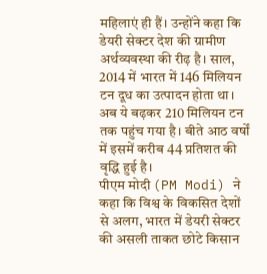महिलाएं ही हैं। उन्होंने कहा कि डेयरी सेक्टर देश की ग्रामीण अर्थव्यवस्था की रीढ़ है। साल, 2014 में भारत में 146 मिलियन टन दूध का उत्पादन होता था। अब ये बढ़कर 210 मिलियन टन तक पहुंच गया है। बीते आठ वर्षों में इसमें करीब 44 प्रतिशत की वृद्धि हुई है।
पीएम मोदी (PM Modi) ने कहा कि विश्व के विकसित देशों से अलग, भारत में डेयरी सेक्टर की असली ताकत छोटे किसान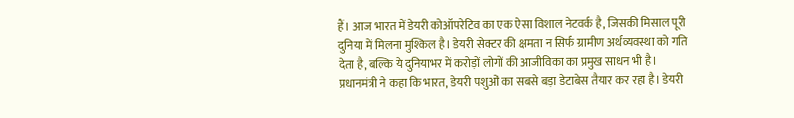हैं। आज भारत में डेयरी कोऑपरेटिव का एक ऐसा विशाल नेटवर्क है, जिसकी मिसाल पूरी दुनिया में मिलना मुश्किल है। डेयरी सेक्टर की क्षमता न सिर्फ ग्रामीण अर्थव्यवस्था को गति देता है, बल्कि ये दुनियाभर में करोड़ों लोगों की आजीविका का प्रमुख साधन भी है।
प्रधानमंत्री ने कहा कि भारत, डेयरी पशुओं का सबसे बड़ा डेटाबेस तैयार कर रहा है। डेयरी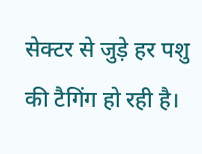सेक्टर से जुड़े हर पशु की टैगिंग हो रही है।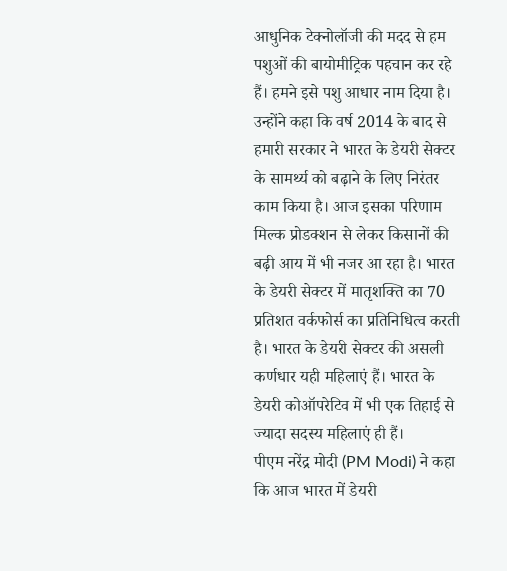आधुनिक टेक्नोलॉजी की मदद से हम पशुओं की बायोमीट्रिक पहचान कर रहे हैं। हमने इसे पशु आधार नाम दिया है। उन्होंने कहा कि वर्ष 2014 के बाद से हमारी सरकार ने भारत के डेयरी सेक्टर के सामर्थ्य को बढ़ाने के लिए निरंतर काम किया है। आज इसका परिणाम मिल्क प्रोडक्शन से लेकर किसानों की बढ़ी आय में भी नजर आ रहा है। भारत के डेयरी सेक्टर में मातृशक्ति का 70 प्रतिशत वर्कफोर्स का प्रतिनिधित्व करती है। भारत के डेयरी सेक्टर की असली कर्णधार यही महिलाएं हैं। भारत के डेयरी कोऑपरेटिव में भी एक तिहाई से ज्यादा सदस्य महिलाएं ही हैं।
पीएम नरेंद्र मोदी (PM Modi) ने कहा कि आज भारत में डेयरी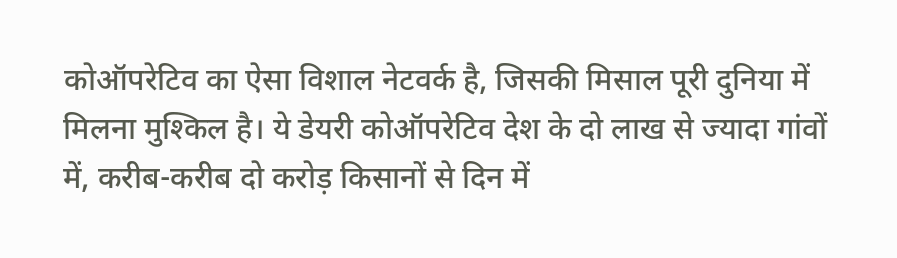कोऑपरेटिव का ऐसा विशाल नेटवर्क है, जिसकी मिसाल पूरी दुनिया में मिलना मुश्किल है। ये डेयरी कोऑपरेटिव देश के दो लाख से ज्यादा गांवों में, करीब-करीब दो करोड़ किसानों से दिन में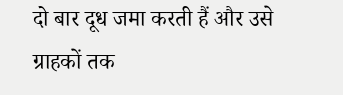दो बार दूध जमा करती हैं और उसे ग्राहकों तक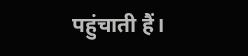पहुंचाती हैं।